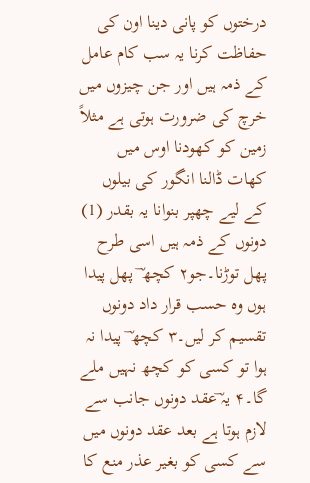درختوں کو پانی دینا اون کی حفاظت کرنا یہ سب کام عامل کے ذمہ ہیں اور جن چیزوں میں خرچ کی ضرورت ہوتی ہے مثلاً زمین کو کھودنا اوس میں کھات ڈالنا انگور کی بیلوں کے لیے چھپر بنوانا یہ بقدر (1) دونوں کے ذمہ ہیں اسی طرح پھل توڑنا۔جو۲ کچھ ؔ پھل پیدا ہوں وہ حسب قرار داد دونوں تقسیم کر لیں۔۳ کچھ ؔ پیدا نہ ہوا تو کسی کو کچھ نہیں ملے گا۔۴ یہ ؔعقد دونوں جانب سے لازم ہوتا ہے بعد عقد دونوں میں سے کسی کو بغیر عذر منع کا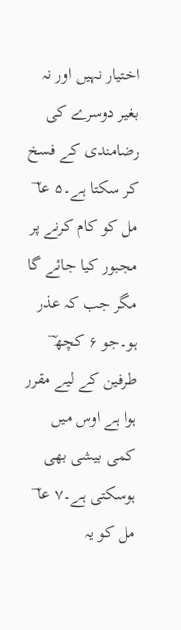اختیار نہیں اور نہ بغیر دوسرے کی رضامندی کے فسخ کر سکتا ہے۔۵ عا ؔ مل کو کام کرنے پر مجبور کیا جائے گا مگر جب کہ عذر ہو۔جو ۶ کچھ ؔ طرفین کے لیے مقرر ہوا ہے اوس میں کمی بیشی بھی ہوسکتی ہے۔۷ عا ؔ مل کو یہ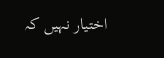اختیار نہیں کہ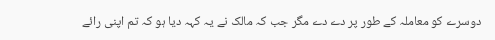دوسرے کو معاملہ کے طور پر دے دے مگر جب کہ مالک نے یہ کہہ دیا ہو کہ تم اپنی رائے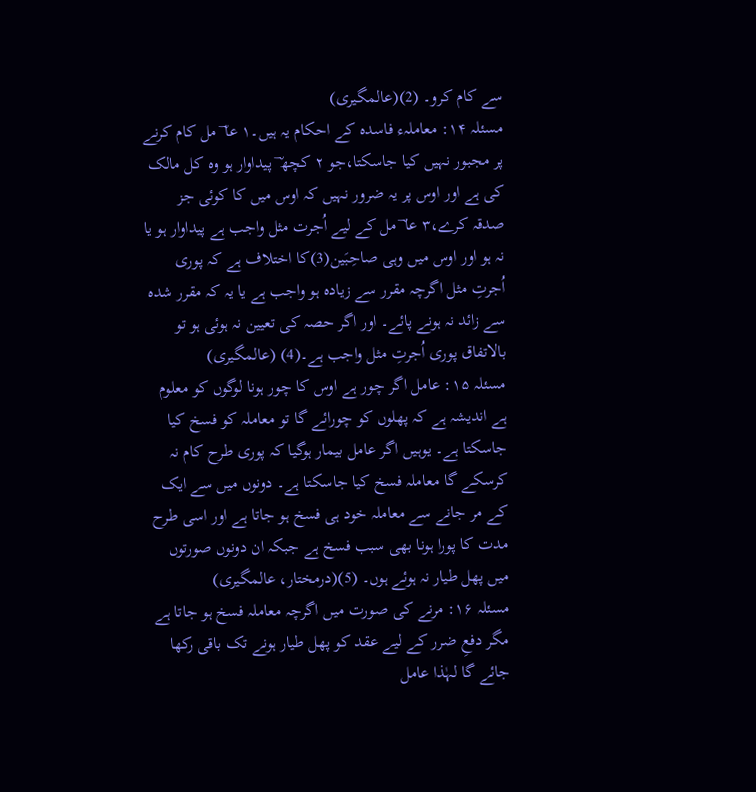سے کام کرو۔ (2)(عالمگیری)
مسئلہ ۱۴: معاملہء فاسدہ کے احکام یہ ہیں۔۱ عا ؔ مل کام کرنے پر مجبور نہیں کیا جاسکتا،جو ۲ کچھ ؔ پیداوار ہو وہ کل مالک کی ہے اور اوس پر یہ ضرور نہیں کہ اوس میں کا کوئی جز صدقہ کرے،۳ عا ؔ مل کے لیے اُجرت مثل واجب ہے پیداوار ہو یا نہ ہو اور اوس میں وہی صاحِبَین(3)کا اختلاف ہے کہ پوری اُجرتِ مثل اگرچہ مقرر سے زیادہ ہو واجب ہے یا یہ کہ مقرر شدہ سے زائد نہ ہونے پائے۔ اور اگر حصہ کی تعیین نہ ہوئی ہو تو بالاتفاق پوری اُجرتِ مثل واجب ہے۔(4) (عالمگیری)
مسئلہ ۱۵: عامل اگر چور ہے اوس کا چور ہونا لوگوں کو معلوم ہے اندیشہ ہے کہ پھلوں کو چورائے گا تو معاملہ کو فسخ کیا جاسکتا ہے۔ یوہیں اگر عامل بیمار ہوگیا کہ پوری طرح کام نہ کرسکے گا معاملہ فسخ کیا جاسکتا ہے۔ دونوں میں سے ایک کے مر جانے سے معاملہ خود ہی فسخ ہو جاتا ہے اور اسی طرح مدت کا پورا ہونا بھی سبب فسخ ہے جبکہ ان دونوں صورتوں میں پھل طیار نہ ہوئے ہوں۔ (5)(درمختار، عالمگیری)
مسئلہ ۱۶: مرنے کی صورت میں اگرچہ معاملہ فسخ ہو جاتا ہے مگر دفعِ ضرر کے لیے عقد کو پھل طیار ہونے تک باقی رکھا جائے گا لہٰذا عامل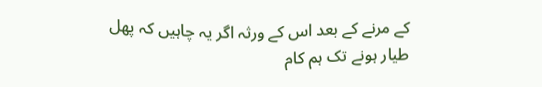کے مرنے کے بعد اس کے ورثہ اگر یہ چاہیں کہ پھل طیار ہونے تک ہم کام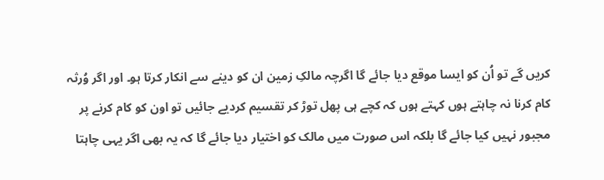کریں گے تو اُن کو ایسا موقع دیا جائے گا اگرچہ مالکِ زمین ان کو دینے سے انکار کرتا ہو۔ اور اگر وُرثہ کام کرنا نہ چاہتے ہوں کہتے ہوں کہ کچے ہی پھل توڑ کر تقسیم کردیے جائیں تو اون کو کام کرنے پر مجبور نہیں کیا جائے گا بلکہ اس صورت میں مالک کو اختیار دیا جائے گا کہ یہ بھی اگر یہی چاہتا